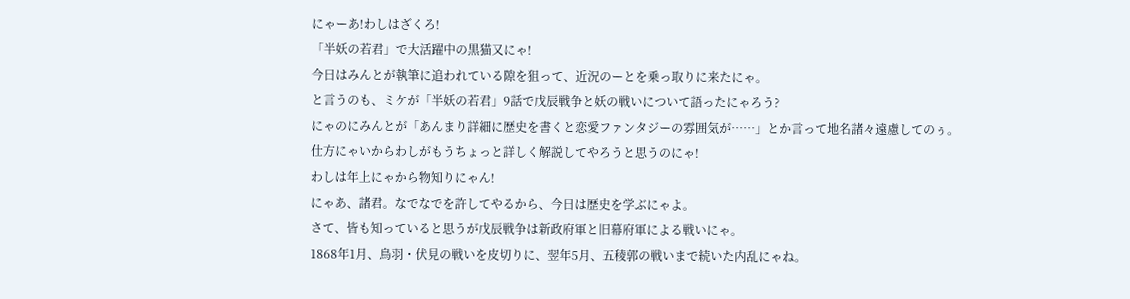にゃーあ!わしはざくろ!
「半妖の若君」で大活躍中の黒猫又にゃ!
今日はみんとが執筆に追われている隙を狙って、近況のーとを乗っ取りに来たにゃ。
と言うのも、ミケが「半妖の若君」9話で戊辰戦争と妖の戦いについて語ったにゃろう?
にゃのにみんとが「あんまり詳細に歴史を書くと恋愛ファンタジーの雰囲気が……」とか言って地名諸々遠慮してのぅ。
仕方にゃいからわしがもうちょっと詳しく解説してやろうと思うのにゃ!
わしは年上にゃから物知りにゃん!
にゃあ、諸君。なでなでを許してやるから、今日は歴史を学ぶにゃよ。
さて、皆も知っていると思うが戊辰戦争は新政府軍と旧幕府軍による戦いにゃ。
1868年1月、鳥羽・伏見の戦いを皮切りに、翌年5月、五稜郭の戦いまで続いた内乱にゃね。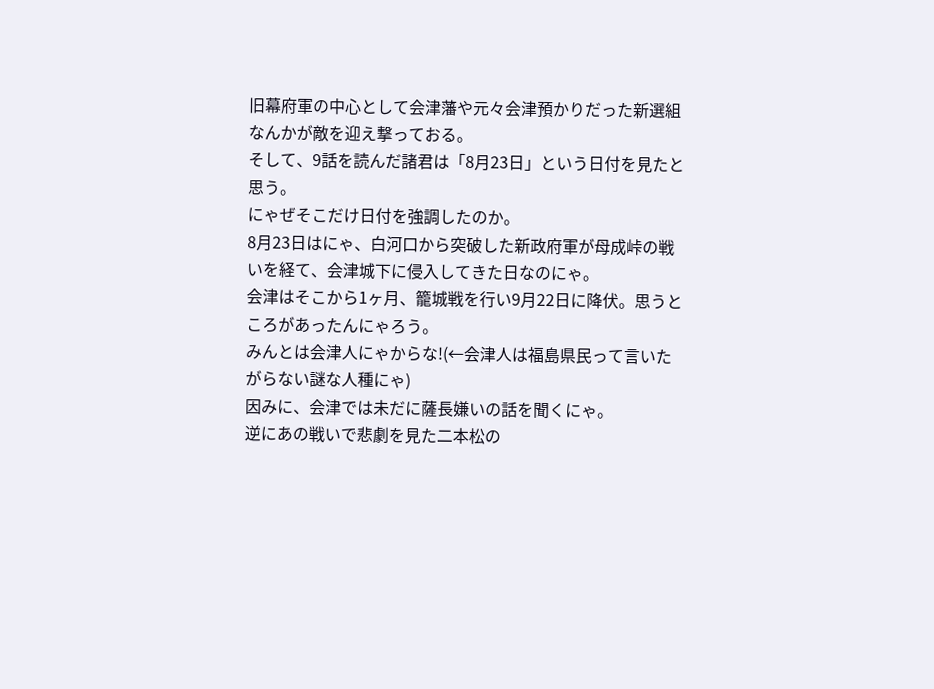旧幕府軍の中心として会津藩や元々会津預かりだった新選組なんかが敵を迎え撃っておる。
そして、9話を読んだ諸君は「8月23日」という日付を見たと思う。
にゃぜそこだけ日付を強調したのか。
8月23日はにゃ、白河口から突破した新政府軍が母成峠の戦いを経て、会津城下に侵入してきた日なのにゃ。
会津はそこから1ヶ月、籠城戦を行い9月22日に降伏。思うところがあったんにゃろう。
みんとは会津人にゃからな!(←会津人は福島県民って言いたがらない謎な人種にゃ)
因みに、会津では未だに薩長嫌いの話を聞くにゃ。
逆にあの戦いで悲劇を見た二本松の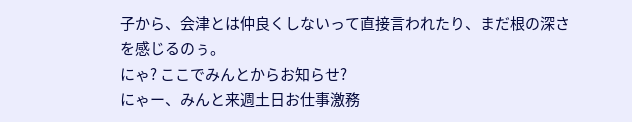子から、会津とは仲良くしないって直接言われたり、まだ根の深さを感じるのぅ。
にゃ? ここでみんとからお知らせ?
にゃー、みんと来週土日お仕事激務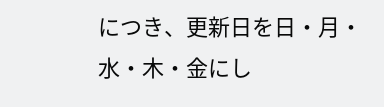につき、更新日を日・月・水・木・金にし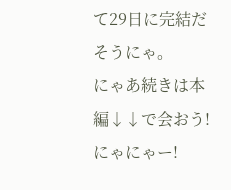て29日に完結だそうにゃ。
にゃあ続きは本編↓↓で会おう!にゃにゃー!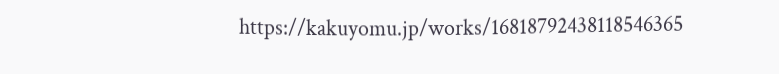https://kakuyomu.jp/works/16818792438118546365